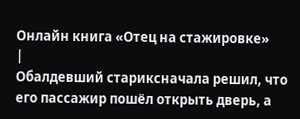Онлайн книга «Отец на стажировке»
|
Обалдевший стариксначала решил, что его пассажир пошёл открыть дверь, а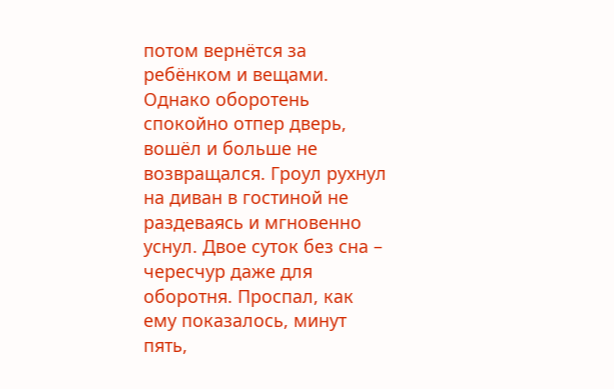потом вернётся за ребёнком и вещами. Однако оборотень спокойно отпер дверь, вошёл и больше не возвращался. Гроул рухнул на диван в гостиной не раздеваясь и мгновенно уснул. Двое суток без сна – чересчур даже для оборотня. Проспал, как ему показалось, минут пять,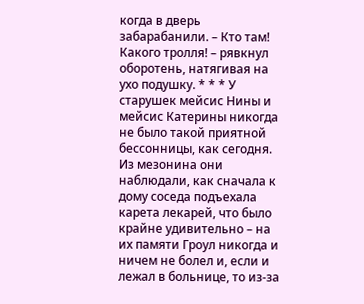когда в дверь забарабанили. – Кто там! Какого тролля! – рявкнул оборотень, натягивая на ухо подушку. * * * У старушек мейсис Нины и мейсис Катерины никогда не было такой приятной бессонницы, как сегодня. Из мезонина они наблюдали, как сначала к дому соседа подъехала карета лекарей, что было крайне удивительно – на их памяти Гроул никогда и ничем не болел и, если и лежал в больнице, то из-за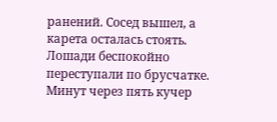ранений. Сосед вышел, а карета осталась стоять. Лошади беспокойно переступали по брусчатке. Минут через пять кучер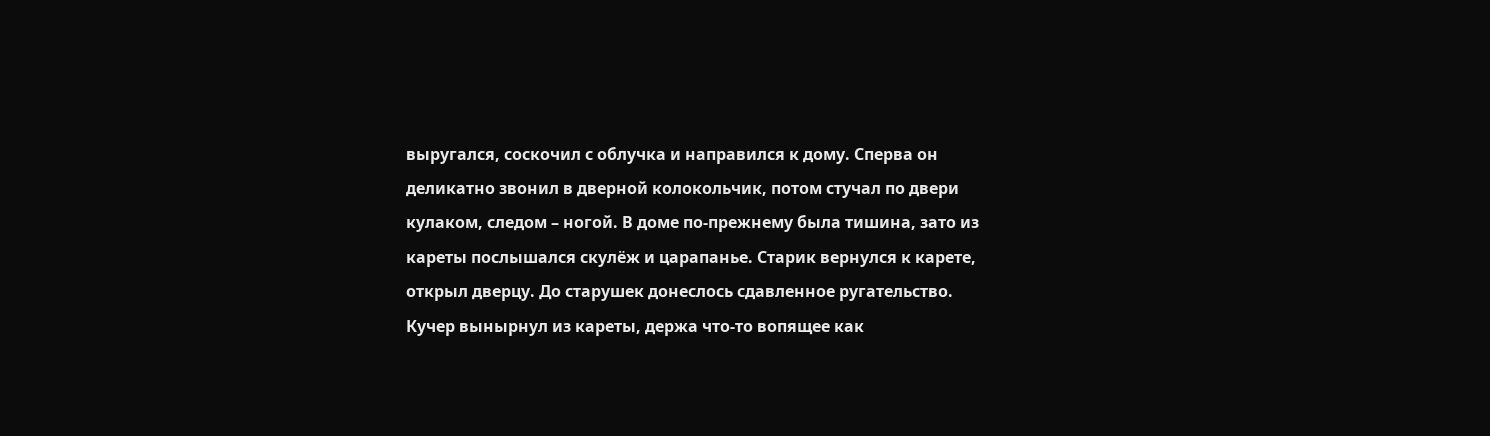выругался, соскочил с облучка и направился к дому. Сперва он деликатно звонил в дверной колокольчик, потом стучал по двери кулаком, следом – ногой. В доме по-прежнему была тишина, зато из кареты послышался скулёж и царапанье. Старик вернулся к карете, открыл дверцу. До старушек донеслось сдавленное ругательство. Кучер вынырнул из кареты, держа что-то вопящее как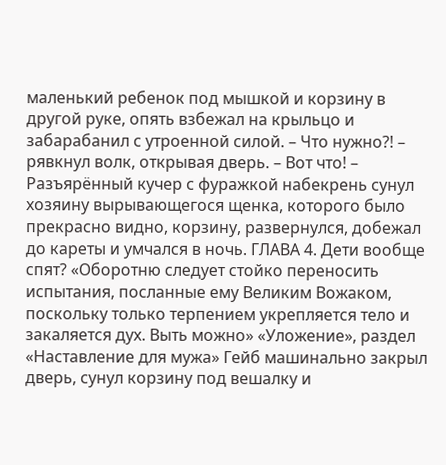маленький ребенок под мышкой и корзину в другой руке, опять взбежал на крыльцо и забарабанил с утроенной силой. – Что нужно?! – рявкнул волк, открывая дверь. – Вот что! – Разъярённый кучер с фуражкой набекрень сунул хозяину вырывающегося щенка, которого было прекрасно видно, корзину, развернулся, добежал до кареты и умчался в ночь. ГЛАВА 4. Дети вообще спят? «Оборотню следует стойко переносить испытания, посланные ему Великим Вожаком, поскольку только терпением укрепляется тело и закаляется дух. Выть можно» «Уложение», раздел «Наставление для мужа» Гейб машинально закрыл дверь, сунул корзину под вешалку и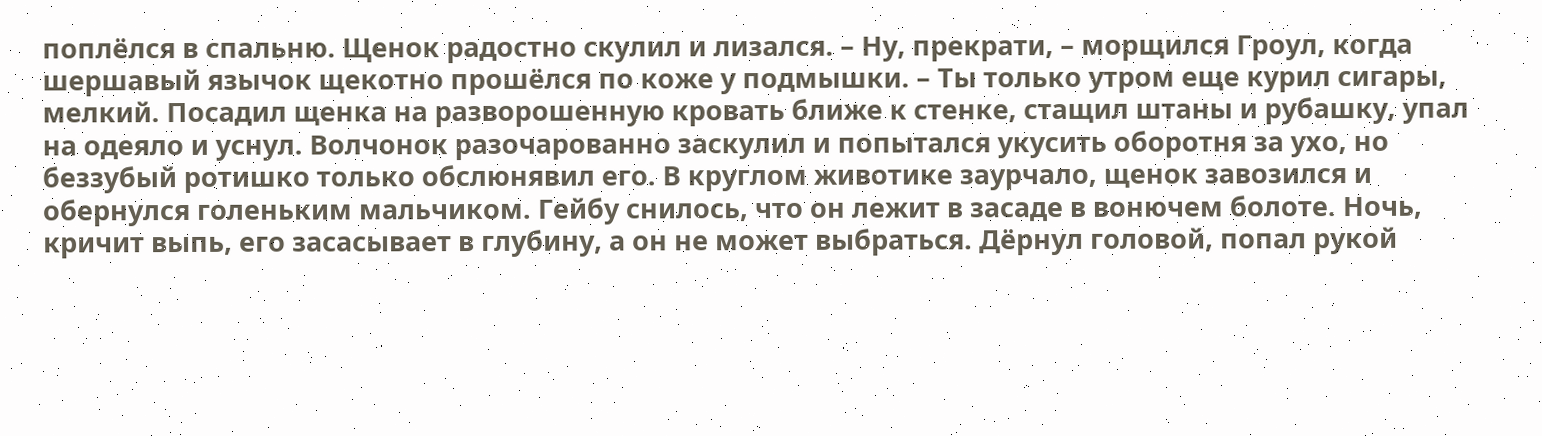поплёлся в спальню. Щенок радостно скулил и лизался. – Ну, прекрати, – морщился Гроул, когда шершавый язычок щекотно прошёлся по коже у подмышки. – Ты только утром еще курил сигары, мелкий. Посадил щенка на разворошенную кровать ближе к стенке, стащил штаны и рубашку, упал на одеяло и уснул. Волчонок разочарованно заскулил и попытался укусить оборотня за ухо, но беззубый ротишко только обслюнявил его. В круглом животике заурчало, щенок завозился и обернулся голеньким мальчиком. Гейбу снилось, что он лежит в засаде в вонючем болоте. Ночь, кричит выпь, его засасывает в глубину, а он не может выбраться. Дёрнул головой, попал рукой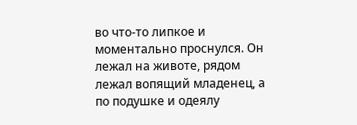во что-то липкое и моментально проснулся. Он лежал на животе, рядом лежал вопящий младенец, а по подушке и одеялу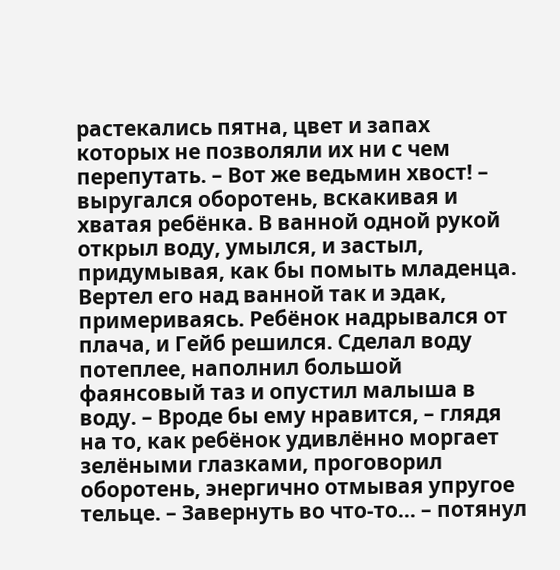растекались пятна, цвет и запах которых не позволяли их ни с чем перепутать. – Вот же ведьмин хвост! – выругался оборотень, вскакивая и хватая ребёнка. В ванной одной рукой открыл воду, умылся, и застыл, придумывая, как бы помыть младенца. Вертел его над ванной так и эдак, примериваясь. Ребёнок надрывался от плача, и Гейб решился. Сделал воду потеплее, наполнил большой фаянсовый таз и опустил малыша в воду. – Вроде бы ему нравится, – глядя на то, как ребёнок удивлённо моргает зелёными глазками, проговорил оборотень, энергично отмывая упругое тельце. – Завернуть во что-то… – потянул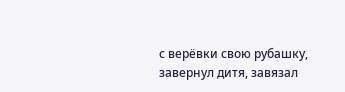с верёвки свою рубашку, завернул дитя, завязал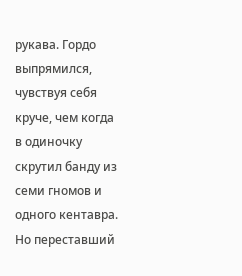рукава. Гордо выпрямился, чувствуя себя круче, чем когда в одиночку скрутил банду из семи гномов и одного кентавра. Но переставший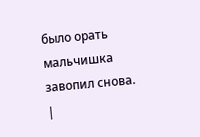было орать мальчишка завопил снова. |